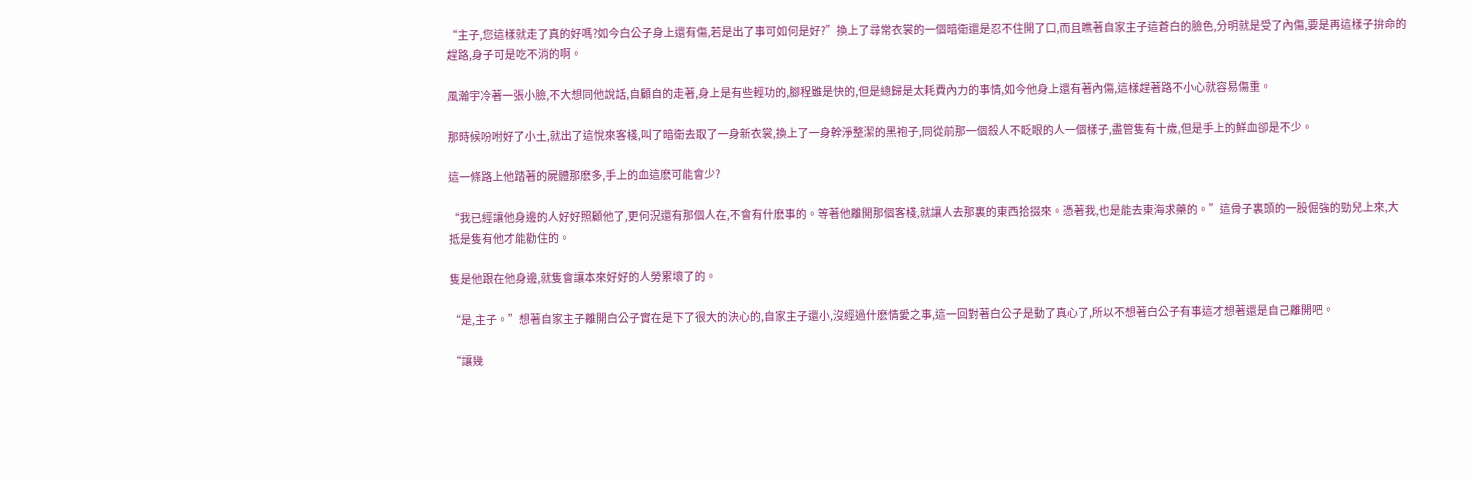“主子,您這樣就走了真的好嗎?如今白公子身上還有傷,若是出了事可如何是好?”換上了尋常衣裳的一個暗衛還是忍不住開了口,而且瞧著自家主子這蒼白的臉色,分明就是受了內傷,要是再這樣子拚命的趕路,身子可是吃不消的啊。

風瀚宇冷著一張小臉,不大想同他說話,自顧自的走著,身上是有些輕功的,腳程雖是快的,但是總歸是太耗費內力的事情,如今他身上還有著內傷,這樣趕著路不小心就容易傷重。

那時候吩咐好了小土,就出了這悅來客棧,叫了暗衛去取了一身新衣裳,換上了一身幹淨整潔的黑袍子,同從前那一個殺人不眨眼的人一個樣子,盡管隻有十歲,但是手上的鮮血卻是不少。

這一條路上他踏著的屍體那麽多,手上的血這麽可能會少?

“我已經讓他身邊的人好好照顧他了,更何況還有那個人在,不會有什麽事的。等著他離開那個客棧,就讓人去那裏的東西拾掇來。憑著我,也是能去東海求藥的。”這骨子裏頭的一股倔強的勁兒上來,大抵是隻有他才能勸住的。

隻是他跟在他身邊,就隻會讓本來好好的人勞累壞了的。

“是,主子。”想著自家主子離開白公子實在是下了很大的決心的,自家主子還小,沒經過什麽情愛之事,這一回對著白公子是動了真心了,所以不想著白公子有事這才想著還是自己離開吧。

“讓幾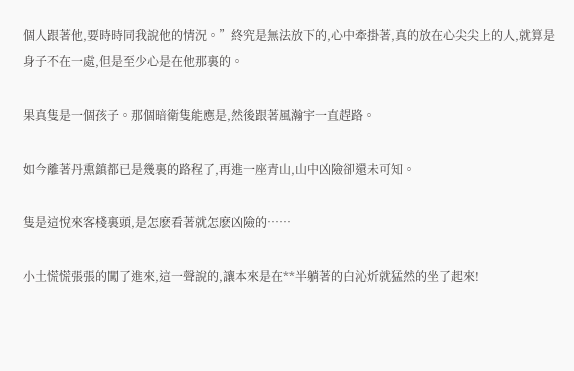個人跟著他,要時時同我說他的情況。”終究是無法放下的,心中牽掛著,真的放在心尖尖上的人,就算是身子不在一處,但是至少心是在他那裏的。

果真隻是一個孩子。那個暗衛隻能應是,然後跟著風瀚宇一直趕路。

如今離著丹熏鎮都已是幾裏的路程了,再進一座青山,山中凶險卻還未可知。

隻是這悅來客棧裏頭,是怎麽看著就怎麽凶險的……

小土慌慌張張的闖了進來,這一聲說的,讓本來是在**半躺著的白沁炘就猛然的坐了起來!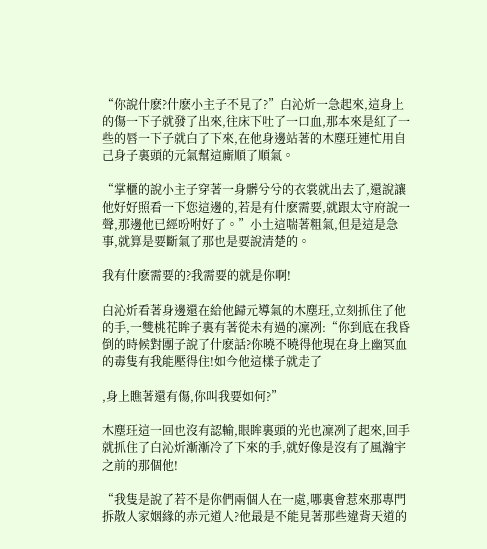“你說什麽?什麽小主子不見了?”白沁炘一急起來,這身上的傷一下子就發了出來,往床下吐了一口血,那本來是紅了一些的唇一下子就白了下來,在他身邊站著的木塵玨連忙用自己身子裏頭的元氣幫這廝順了順氣。

“掌櫃的說小主子穿著一身髒兮兮的衣裳就出去了,還說讓他好好照看一下您這邊的,若是有什麽需要,就跟太守府說一聲,那邊他已經吩咐好了。”小土這喘著粗氣,但是這是急事,就算是要斷氣了那也是要說清楚的。

我有什麽需要的?我需要的就是你啊!

白沁炘看著身邊還在給他歸元導氣的木塵玨,立刻抓住了他的手,一雙桃花眸子裏有著從未有過的凜冽:“你到底在我昏倒的時候對團子說了什麽話?你曉不曉得他現在身上幽冥血的毒隻有我能壓得住!如今他這樣子就走了

,身上瞧著還有傷,你叫我要如何?”

木塵玨這一回也沒有認輸,眼眸裏頭的光也凜冽了起來,回手就抓住了白沁炘漸漸冷了下來的手,就好像是沒有了風瀚宇之前的那個他!

“我隻是說了若不是你們兩個人在一處,哪裏會惹來那專門拆散人家姻緣的赤元道人?他最是不能見著那些違背天道的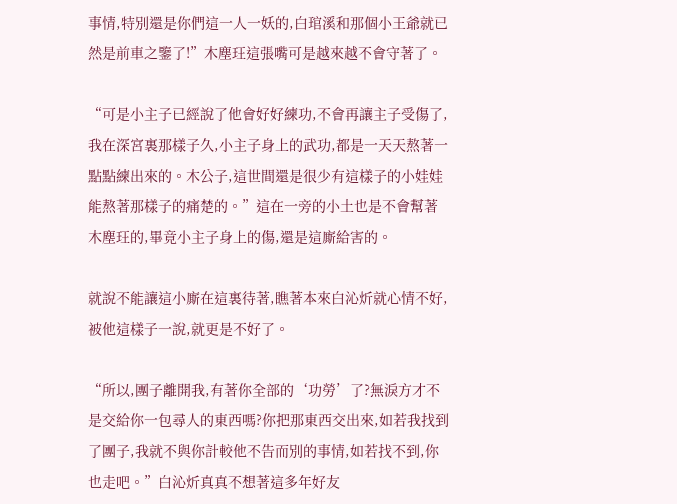事情,特別還是你們這一人一妖的,白琯溪和那個小王爺就已然是前車之鑒了!”木塵玨這張嘴可是越來越不會守著了。

“可是小主子已經說了他會好好練功,不會再讓主子受傷了,我在深宮裏那樣子久,小主子身上的武功,都是一天天熬著一點點練出來的。木公子,這世間還是很少有這樣子的小娃娃能熬著那樣子的痛楚的。”這在一旁的小土也是不會幫著木塵玨的,畢竟小主子身上的傷,還是這廝給害的。

就說不能讓這小廝在這裏待著,瞧著本來白沁炘就心情不好,被他這樣子一說,就更是不好了。

“所以,團子離開我,有著你全部的‘功勞’了?無淚方才不是交給你一包尋人的東西嗎?你把那東西交出來,如若我找到了團子,我就不與你計較他不告而別的事情,如若找不到,你也走吧。”白沁炘真真不想著這多年好友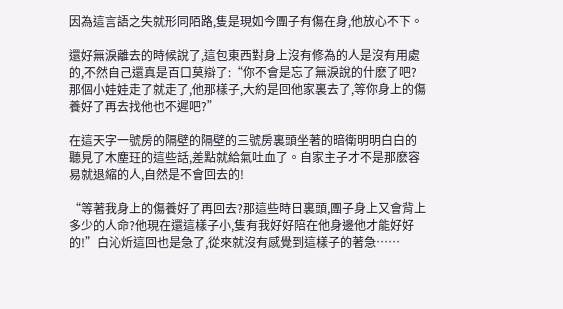因為這言語之失就形同陌路,隻是現如今團子有傷在身,他放心不下。

還好無淚離去的時候說了,這包東西對身上沒有修為的人是沒有用處的,不然自己還真是百口莫辯了:“你不會是忘了無淚說的什麽了吧?那個小娃娃走了就走了,他那樣子,大約是回他家裏去了,等你身上的傷養好了再去找他也不遲吧?”

在這天字一號房的隔壁的隔壁的三號房裏頭坐著的暗衛明明白白的聽見了木塵玨的這些話,差點就給氣吐血了。自家主子才不是那麽容易就退縮的人,自然是不會回去的!

“等著我身上的傷養好了再回去?那這些時日裏頭,團子身上又會背上多少的人命?他現在還這樣子小,隻有我好好陪在他身邊他才能好好的!”白沁炘這回也是急了,從來就沒有感覺到這樣子的著急……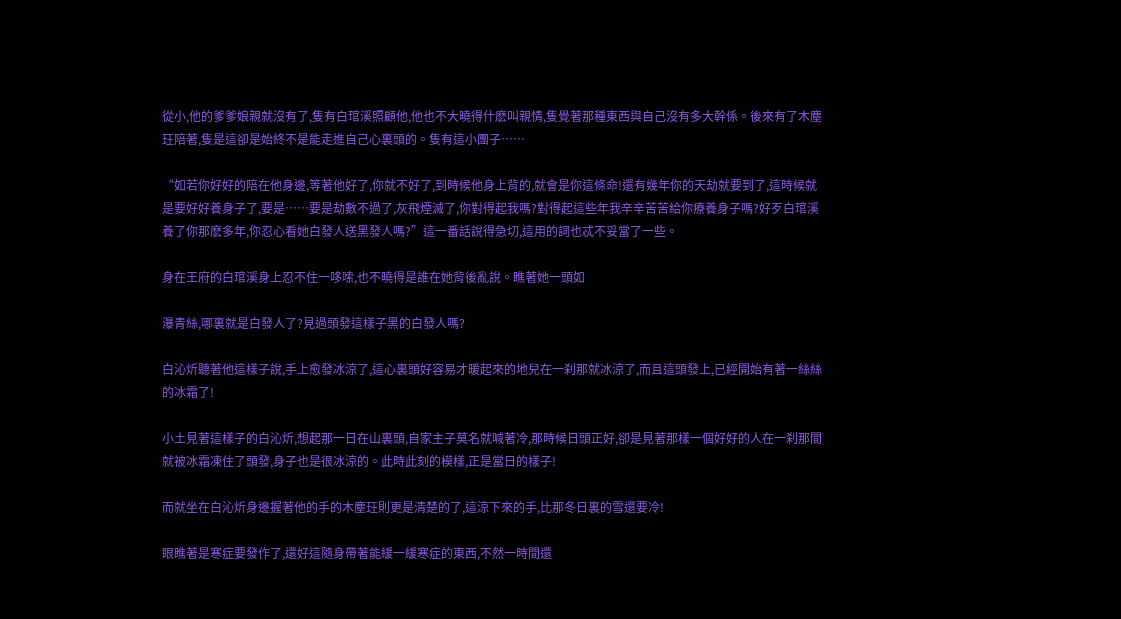從小,他的爹爹娘親就沒有了,隻有白琯溪照顧他,他也不大曉得什麽叫親情,隻覺著那種東西與自己沒有多大幹係。後來有了木塵玨陪著,隻是這卻是始終不是能走進自己心裏頭的。隻有這小團子……

“如若你好好的陪在他身邊,等著他好了,你就不好了,到時候他身上背的,就會是你這條命!還有幾年你的天劫就要到了,這時候就是要好好養身子了,要是……要是劫數不過了,灰飛煙滅了,你對得起我嗎?對得起這些年我辛辛苦苦給你療養身子嗎?好歹白琯溪養了你那麽多年,你忍心看她白發人送黑發人嗎?”這一番話說得急切,這用的詞也忒不妥當了一些。

身在王府的白琯溪身上忍不住一哆嗦,也不曉得是誰在她背後亂說。瞧著她一頭如

瀑青絲,哪裏就是白發人了?見過頭發這樣子黑的白發人嗎?

白沁炘聽著他這樣子說,手上愈發冰涼了,這心裏頭好容易才暖起來的地兒在一刹那就冰涼了,而且這頭發上,已經開始有著一絲絲的冰霜了!

小土見著這樣子的白沁炘,想起那一日在山裏頭,自家主子莫名就喊著冷,那時候日頭正好,卻是見著那樣一個好好的人在一刹那間就被冰霜凍住了頭發,身子也是很冰涼的。此時此刻的模樣,正是當日的樣子!

而就坐在白沁炘身邊握著他的手的木塵玨則更是清楚的了,這涼下來的手,比那冬日裏的雪還要冷!

眼瞧著是寒症要發作了,還好這隨身帶著能緩一緩寒症的東西,不然一時間還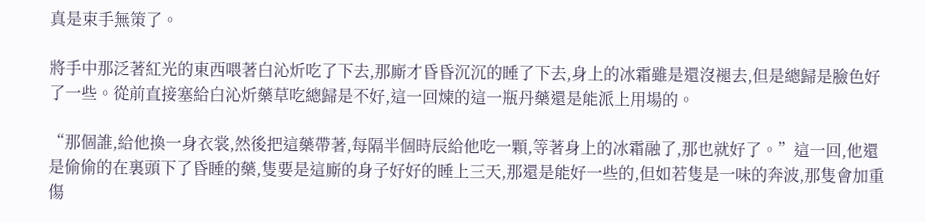真是束手無策了。

將手中那泛著紅光的東西喂著白沁炘吃了下去,那廝才昏昏沉沉的睡了下去,身上的冰霜雖是還沒褪去,但是總歸是臉色好了一些。從前直接塞給白沁炘藥草吃總歸是不好,這一回煉的這一瓶丹藥還是能派上用場的。

“那個誰,給他換一身衣裳,然後把這藥帶著,每隔半個時辰給他吃一顆,等著身上的冰霜融了,那也就好了。”這一回,他還是偷偷的在裏頭下了昏睡的藥,隻要是這廝的身子好好的睡上三天,那還是能好一些的,但如若隻是一味的奔波,那隻會加重傷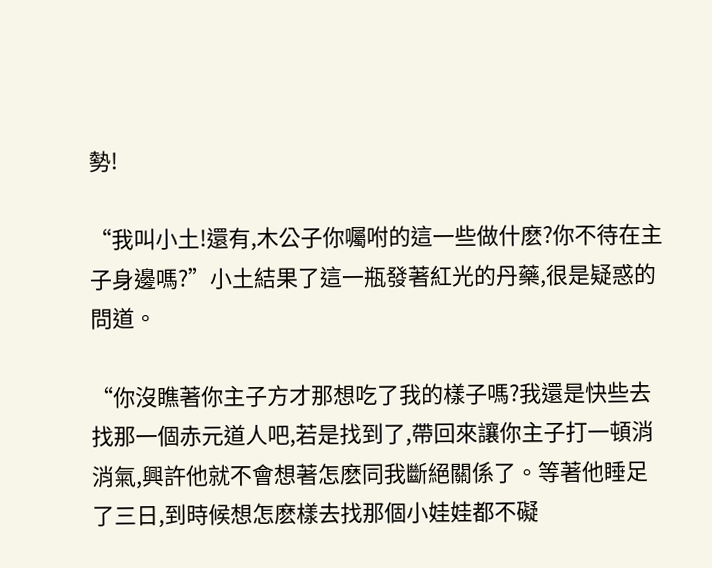勢!

“我叫小土!還有,木公子你囑咐的這一些做什麽?你不待在主子身邊嗎?”小土結果了這一瓶發著紅光的丹藥,很是疑惑的問道。

“你沒瞧著你主子方才那想吃了我的樣子嗎?我還是快些去找那一個赤元道人吧,若是找到了,帶回來讓你主子打一頓消消氣,興許他就不會想著怎麽同我斷絕關係了。等著他睡足了三日,到時候想怎麽樣去找那個小娃娃都不礙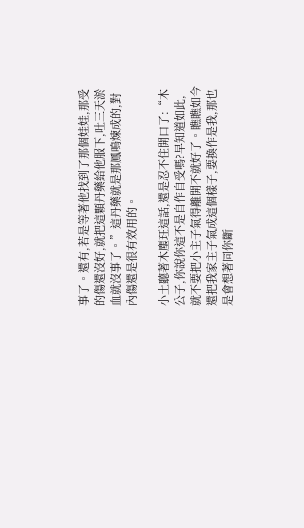事了。還有,若是等著他找到了那個娃娃,那受的傷還沒好,就把這顆丹藥給他服下,吐三天淤血就沒事了。”這丹藥就是那鳳鳴煉成的,對內傷還是很有效用的。

小土聽著木塵玨這話,還是忍不住開口了:“木公子,你說你這不是自作自受嗎?早知道如此,就不要把小主子氣得離開不就好了。瞧瞧如今還把我家主子氣成這個樣子,要換作是我,那也是會想著同你斷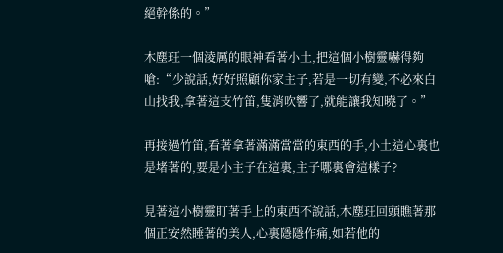絕幹係的。”

木塵玨一個淩厲的眼神看著小土,把這個小樹靈嚇得夠嗆:“少說話,好好照顧你家主子,若是一切有變,不必來白山找我,拿著這支竹笛,隻消吹響了,就能讓我知曉了。”

再接過竹笛,看著拿著滿滿當當的東西的手,小土這心裏也是堵著的,要是小主子在這裏,主子哪裏會這樣子?

見著這小樹靈盯著手上的東西不說話,木塵玨回頭瞧著那個正安然睡著的美人,心裏隱隱作痛,如若他的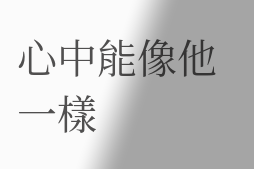心中能像他一樣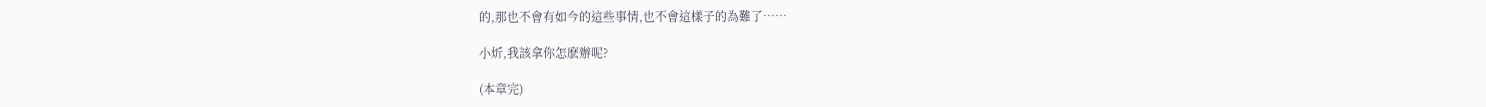的,那也不會有如今的這些事情,也不會這樣子的為難了……

小炘,我該拿你怎麽辦呢?

(本章完)